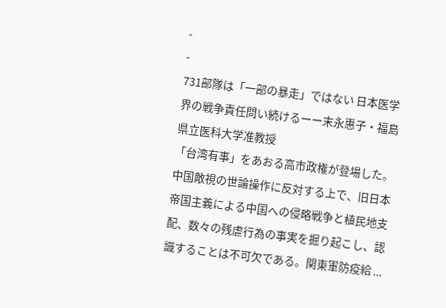-
-
731部隊は「一部の暴走」ではない 日本医学界の戦争責任問い続けるーー末永惠子・福島県立医科大学准教授
「台湾有事」をあおる高市政権が登場した。中国敵視の世論操作に反対する上で、旧日本帝国主義による中国への侵略戦争と植民地支配、数々の残虐行為の事実を掘り起こし、認識することは不可欠である。関東軍防疫給 ...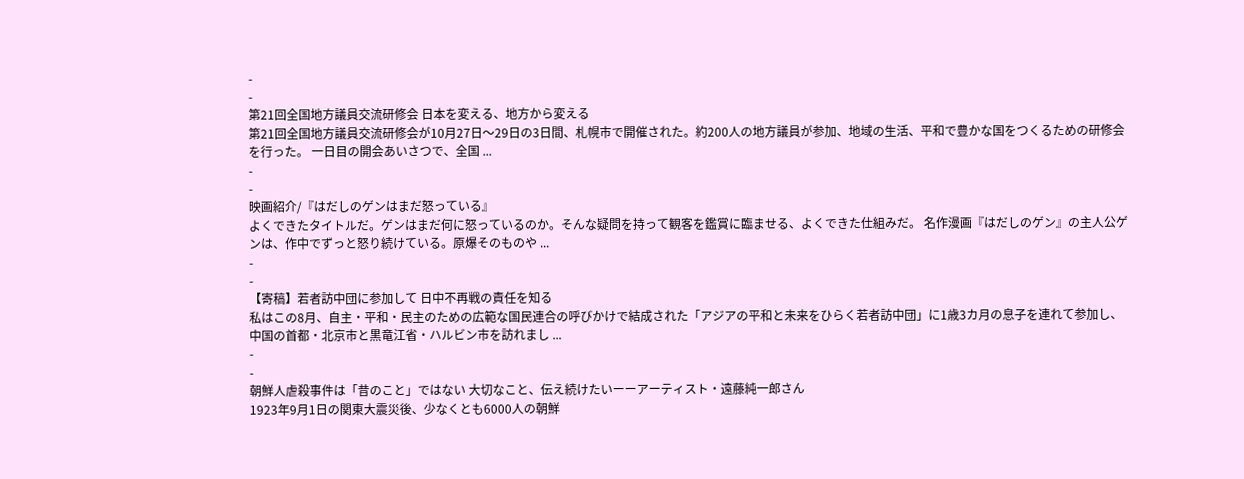-
-
第21回全国地方議員交流研修会 日本を変える、地方から変える
第21回全国地方議員交流研修会が10月27日〜29日の3日間、札幌市で開催された。約200人の地方議員が参加、地域の生活、平和で豊かな国をつくるための研修会を行った。 一日目の開会あいさつで、全国 ...
-
-
映画紹介/『はだしのゲンはまだ怒っている』
よくできたタイトルだ。ゲンはまだ何に怒っているのか。そんな疑問を持って観客を鑑賞に臨ませる、よくできた仕組みだ。 名作漫画『はだしのゲン』の主人公ゲンは、作中でずっと怒り続けている。原爆そのものや ...
-
-
【寄稿】若者訪中団に参加して 日中不再戦の責任を知る
私はこの8月、自主・平和・民主のための広範な国民連合の呼びかけで結成された「アジアの平和と未来をひらく若者訪中団」に1歳3カ月の息子を連れて参加し、中国の首都・北京市と黒竜江省・ハルビン市を訪れまし ...
-
-
朝鮮人虐殺事件は「昔のこと」ではない 大切なこと、伝え続けたいーーアーティスト・遠藤純一郎さん
1923年9月1日の関東大震災後、少なくとも6000人の朝鮮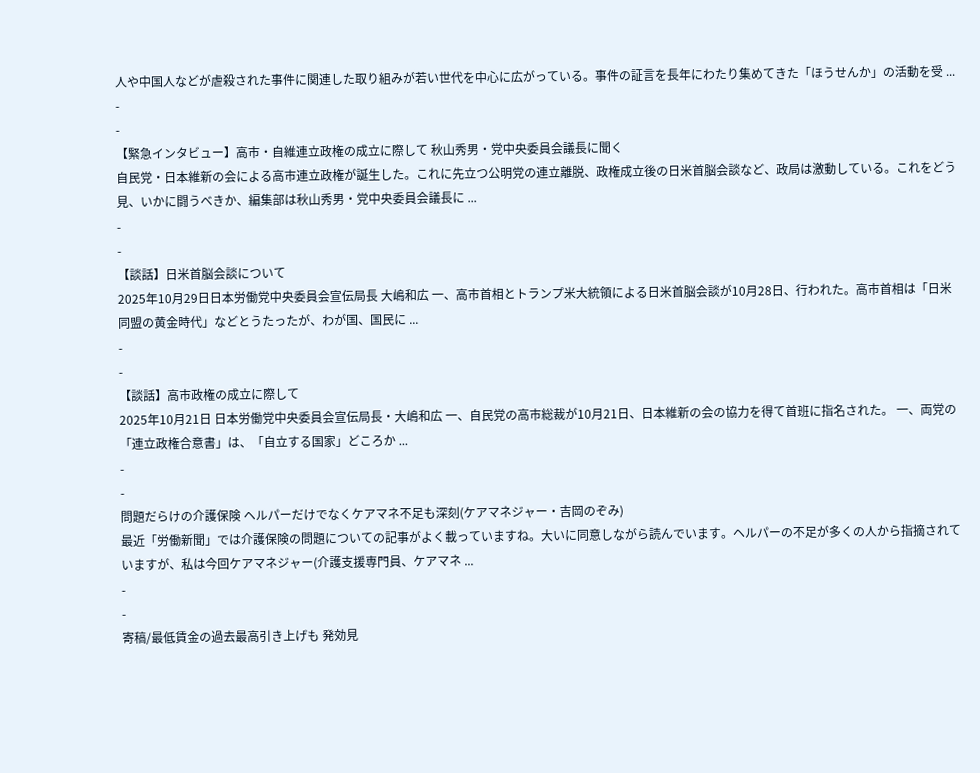人や中国人などが虐殺された事件に関連した取り組みが若い世代を中心に広がっている。事件の証言を長年にわたり集めてきた「ほうせんか」の活動を受 ...
-
-
【緊急インタビュー】高市・自維連立政権の成立に際して 秋山秀男・党中央委員会議長に聞く
自民党・日本維新の会による高市連立政権が誕生した。これに先立つ公明党の連立離脱、政権成立後の日米首脳会談など、政局は激動している。これをどう見、いかに闘うべきか、編集部は秋山秀男・党中央委員会議長に ...
-
-
【談話】日米首脳会談について
2025年10月29日日本労働党中央委員会宣伝局長 大嶋和広 一、高市首相とトランプ米大統領による日米首脳会談が10月28日、行われた。高市首相は「日米同盟の黄金時代」などとうたったが、わが国、国民に ...
-
-
【談話】高市政権の成立に際して
2025年10月21日 日本労働党中央委員会宣伝局長・大嶋和広 一、自民党の高市総裁が10月21日、日本維新の会の協力を得て首班に指名された。 一、両党の「連立政権合意書」は、「自立する国家」どころか ...
-
-
問題だらけの介護保険 ヘルパーだけでなくケアマネ不足も深刻(ケアマネジャー・吉岡のぞみ)
最近「労働新聞」では介護保険の問題についての記事がよく載っていますね。大いに同意しながら読んでいます。ヘルパーの不足が多くの人から指摘されていますが、私は今回ケアマネジャー(介護支援専門員、ケアマネ ...
-
-
寄稿/最低賃金の過去最高引き上げも 発効見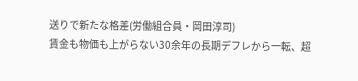送りで新たな格差(労働組合員・岡田淳司)
賃金も物価も上がらない30余年の長期デフレから一転、超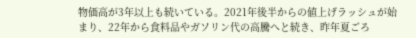物価高が3年以上も続いている。2021年後半からの値上げラッシュが始まり、22年から食料品やガソリン代の高騰へと続き、昨年夏ごろ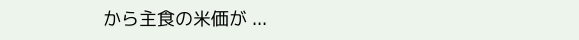から主食の米価が ...